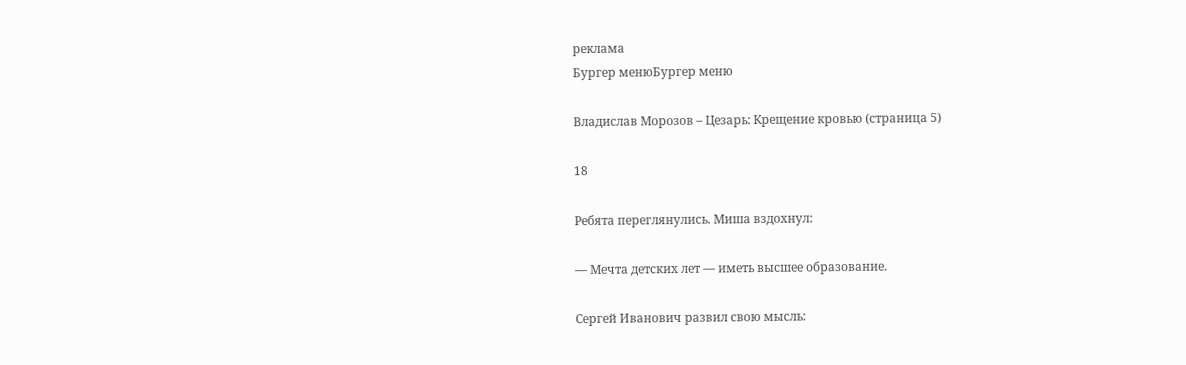реклама
Бургер менюБургер меню

Владислав Морозов – Цезарь: Крещение кровью (страница 5)

18

Ребята переглянулись. Миша вздохнул:

— Мечта детских лет — иметь высшее образование.

Сергей Иванович развил свою мысль: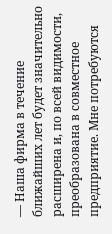— Наша фирма в течение ближайших лет будет значительно расширена и, по всей видимости, преобразована в совместное предприятие. Мне потребуются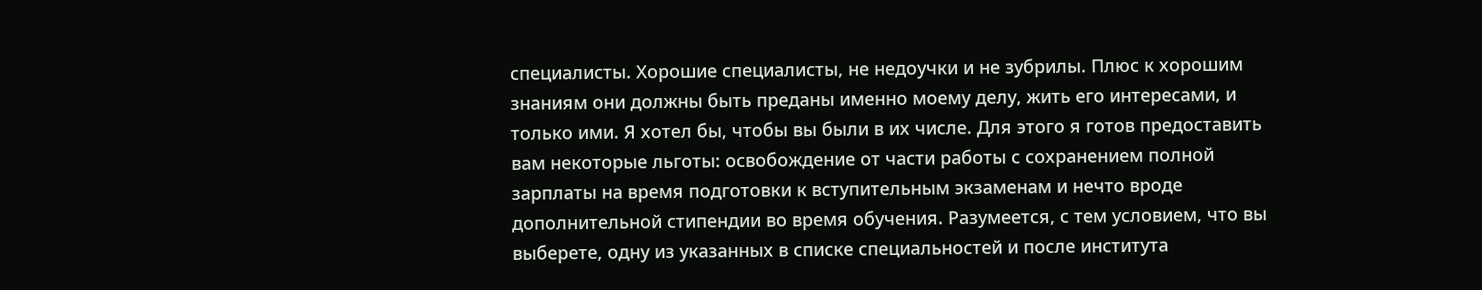специалисты. Хорошие специалисты, не недоучки и не зубрилы. Плюс к хорошим знаниям они должны быть преданы именно моему делу, жить его интересами, и только ими. Я хотел бы, чтобы вы были в их числе. Для этого я готов предоставить вам некоторые льготы: освобождение от части работы с сохранением полной зарплаты на время подготовки к вступительным экзаменам и нечто вроде дополнительной стипендии во время обучения. Разумеется, с тем условием, что вы выберете, одну из указанных в списке специальностей и после института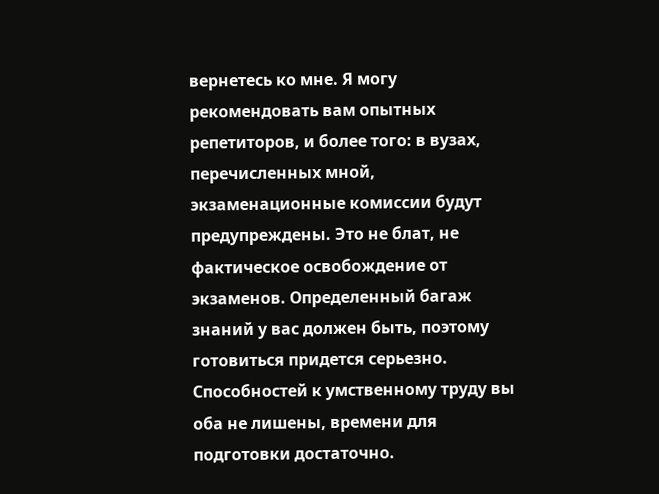вернетесь ко мне. Я могу рекомендовать вам опытных репетиторов, и более того: в вузах, перечисленных мной, экзаменационные комиссии будут предупреждены. Это не блат, не фактическое освобождение от экзаменов. Определенный багаж знаний у вас должен быть, поэтому готовиться придется серьезно. Способностей к умственному труду вы оба не лишены, времени для подготовки достаточно.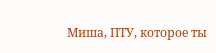Миша, ПТУ, которое ты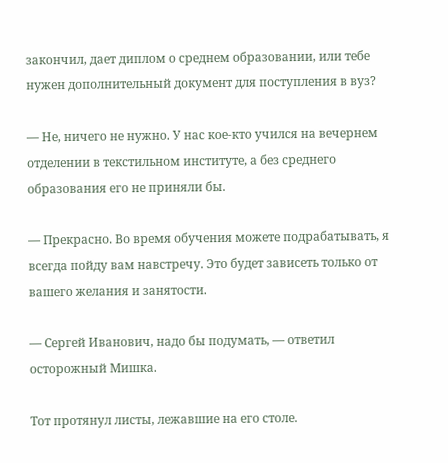закончил, дает диплом о среднем образовании, или тебе нужен дополнительный документ для поступления в вуз?

— Не, ничего не нужно. У нас кое-кто учился на вечернем отделении в текстильном институте, а без среднего образования его не приняли бы.

— Прекрасно. Во время обучения можете подрабатывать, я всегда пойду вам навстречу. Это будет зависеть только от вашего желания и занятости.

— Сергей Иванович, надо бы подумать, — ответил осторожный Мишка.

Тот протянул листы, лежавшие на его столе.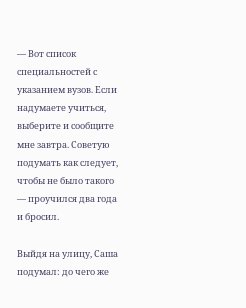— Вот список специальностей с указанием вузов. Если надумаете учиться, выберите и сообщите мне завтра. Советую подумать как следует, чтобы не было такого — проучился два года и бросил.

Выйдя на улицу, Саша подумал: до чего же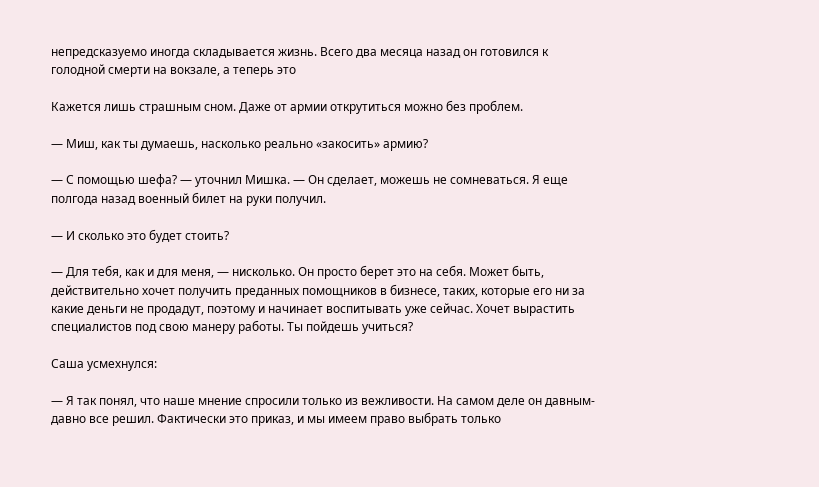непредсказуемо иногда складывается жизнь. Всего два месяца назад он готовился к голодной смерти на вокзале, а теперь это

Кажется лишь страшным сном. Даже от армии открутиться можно без проблем.

— Миш, как ты думаешь, насколько реально «закосить» армию?

— С помощью шефа? — уточнил Мишка. — Он сделает, можешь не сомневаться. Я еще полгода назад военный билет на руки получил.

— И сколько это будет стоить?

— Для тебя, как и для меня, — нисколько. Он просто берет это на себя. Может быть, действительно хочет получить преданных помощников в бизнесе, таких, которые его ни за какие деньги не продадут, поэтому и начинает воспитывать уже сейчас. Хочет вырастить специалистов под свою манеру работы. Ты пойдешь учиться?

Саша усмехнулся:

— Я так понял, что наше мнение спросили только из вежливости. На самом деле он давным-давно все решил. Фактически это приказ, и мы имеем право выбрать только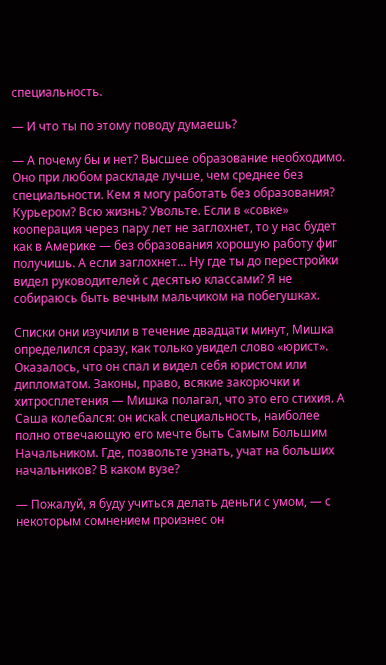специальность.

— И что ты по этому поводу думаешь?

— А почему бы и нет? Высшее образование необходимо. Оно при любом раскладе лучше, чем среднее без специальности. Кем я могу работать без образования? Курьером? Всю жизнь? Увольте. Если в «совке» кооперация через пару лет не заглохнет, то у нас будет как в Америке — без образования хорошую работу фиг получишь. А если заглохнет... Ну где ты до перестройки видел руководителей с десятью классами? Я не собираюсь быть вечным мальчиком на побегушках.

Списки они изучили в течение двадцати минут, Мишка определился сразу, как только увидел слово «юрист». Оказалось, что он спал и видел себя юристом или дипломатом. Законы, право, всякие закорючки и хитросплетения — Мишка полагал, что это его стихия. А Саша колебался: он искаk специальность, наиболее полно отвечающую его мечте быть Самым Большим Начальником. Где, позвольте узнать, учат на больших начальников? В каком вузе?

— Пожалуй, я буду учиться делать деньги с умом, — с некоторым сомнением произнес он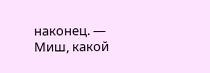наконец. — Миш, какой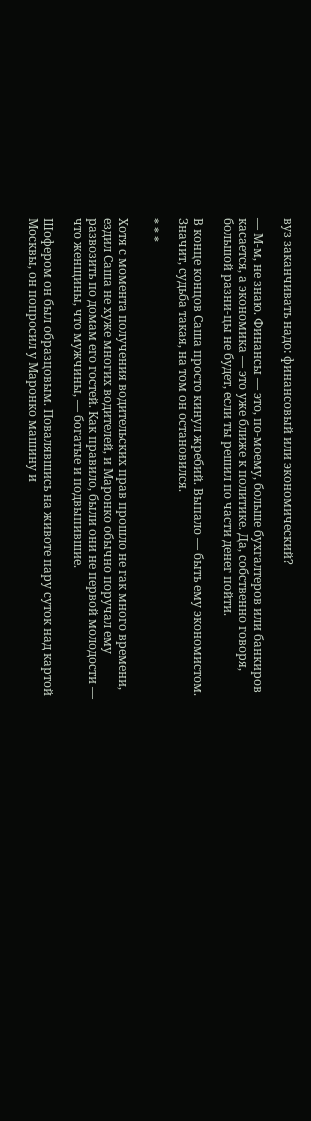вуз заканчивать надо: финансовый или экономический?

— М-м, не знаю. Финансы — это, по-моему, больше бухгалтеров или банкиров касается, а экономика — это уже ближе к политике. Да, собственно говоря, большой разни-цы не будет, если ты решил по части денег пойти.

В конце концов Саша просто кинул жребий. Выпало — быть ему экономистом. Значит, судьба такая, на том он остановился.

* * *

Хотя с момента получения водительских прав прошло не гак много времени, ездил Саша не хуже многих водителей, и Маронко обычно поручал ему развозить по домам его гостей. Как правило, были они не первой молодости — что женщины, что мужчины, — богатые и подвыпившие.

Шофером он был образцовым. Повалявшись на животе пару суток над картой Москвы, он попросил у Маронко машину и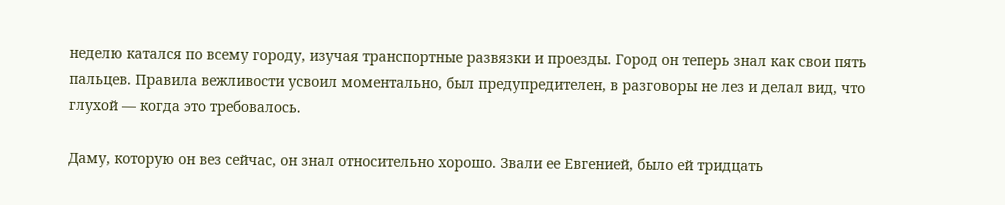неделю катался по всему городу, изучая транспортные развязки и проезды. Город он теперь знал как свои пять пальцев. Правила вежливости усвоил моментально, был предупредителен, в разговоры не лез и делал вид, что глухой — когда это требовалось.

Даму, которую он вез сейчас, он знал относительно хорошо. Звали ее Евгенией, было ей тридцать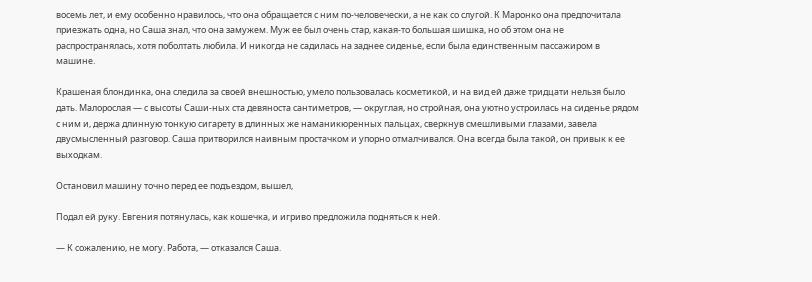восемь лет, и ему особенно нравилось, что она обращается с ним по-человечески, а не как со слугой. К Маронко она предпочитала приезжать одна, но Саша знал, что она замужем. Муж ее был очень стар, какая-то большая шишка, но об этом она не распространялась, хотя поболтать любила. И никогда не садилась на заднее сиденье, если была единственным пассажиром в машине.

Крашеная блондинка, она следила за своей внешностью, умело пользовалась косметикой, и на вид ей даже тридцати нельзя было дать. Малорослая — с высоты Саши-ных ста девяноста сантиметров, — округлая, но стройная, она уютно устроилась на сиденье рядом с ним и, держа длинную тонкую сигарету в длинных же наманикюренных пальцах, сверкнув смешливыми глазами, завела двусмысленный разговор. Саша притворился наивным простачком и упорно отмалчивался. Она всегда была такой, он привык к ее выходкам.

Остановил машину точно перед ее подъездом, вышел,

Подал ей руку. Евгения потянулась, как кошечка, и игриво предложила подняться к ней.

— К сожалению, не могу. Работа, — отказался Саша.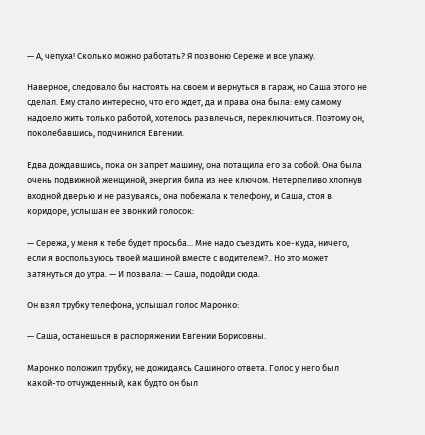— А, чепуха! Сколько можно работать? Я позвоню Сереже и все улажу.

Наверное, следовало бы настоять на своем и вернуться в гараж, но Саша этого не сделал. Ему стало интересно, что его ждет, да и права она была: ему самому надоело жить только работой, хотелось развлечься, переключиться. Поэтому он, поколебавшись, подчинился Евгении.

Едва дождавшись, пока он запрет машину, она потащила его за собой. Она была очень подвижной женщиной, энергия била из нее ключом. Нетерпеливо хлопнув входной дверью и не разуваясь, она побежала к телефону, и Саша, стоя в коридоре, услышан ее звонкий голосок:

— Сережа, у меня к тебе будет просьба... Мне надо съездить кое-куда, ничего, если я воспользуюсь твоей машиной вместе с водителем?.. Но это может затянуться до утра. — И позвала: — Саша, подойди сюда.

Он взял трубку телефона, услышал голос Маронко:

— Саша, останешься в распоряжении Евгении Борисовны.

Маронко положил трубку, не дожидаясь Сашиного ответа. Голос у него был какой-то отчужденный, как будто он был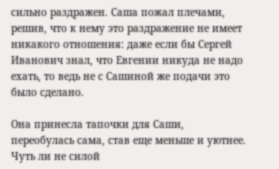сильно раздражен. Саша пожал плечами, решив, что к нему это раздражение не имеет никакого отношения: даже если бы Сергей Иванович знал, что Евгении никуда не надо ехать, то ведь не с Сашиной же подачи это было сделано.

Она принесла тапочки для Саши, переобулась сама, став еще меньше и уютнее. Чуть ли не силой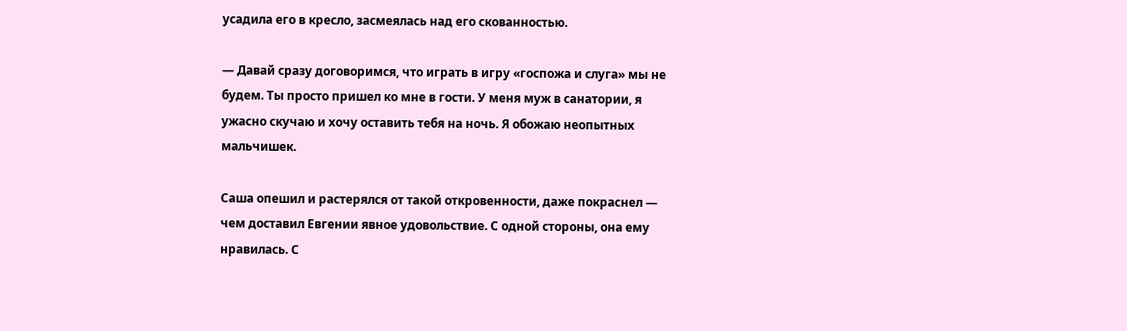усадила его в кресло, засмеялась над его скованностью.

— Давай сразу договоримся, что играть в игру «госпожа и слуга» мы не будем. Ты просто пришел ко мне в гости. У меня муж в санатории, я ужасно скучаю и хочу оставить тебя на ночь. Я обожаю неопытных мальчишек.

Саша опешил и растерялся от такой откровенности, даже покраснел — чем доставил Евгении явное удовольствие. С одной стороны, она ему нравилась. С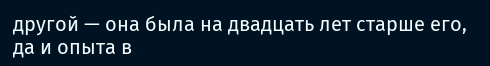другой — она была на двадцать лет старше его, да и опыта в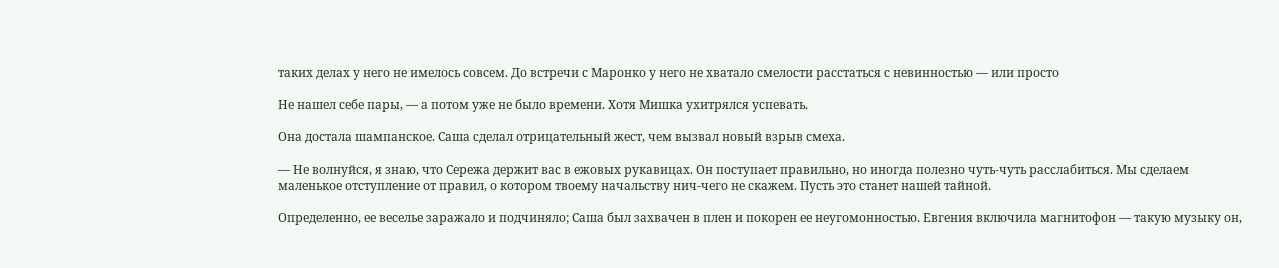таких делах у него не имелось совсем. До встречи с Маронко у него не хватало смелости расстаться с невинностью — или просто

Не нашел себе пары, — а потом уже не было времени. Хотя Мишка ухитрялся успевать.

Она достала шампанское. Саша сделал отрицательный жест, чем вызвал новый взрыв смеха.

— Не волнуйся, я знаю, что Сережа держит вас в ежовых рукавицах. Он поступает правильно, но иногда полезно чуть-чуть расслабиться. Мы сделаем маленькое отступление от правил, о котором твоему начальству нич-чего не скажем. Пусть это станет нашей тайной.

Определенно, ее веселье заражало и подчиняло; Саша был захвачен в плен и покорен ее неугомонностью. Евгения включила магнитофон — такую музыку он,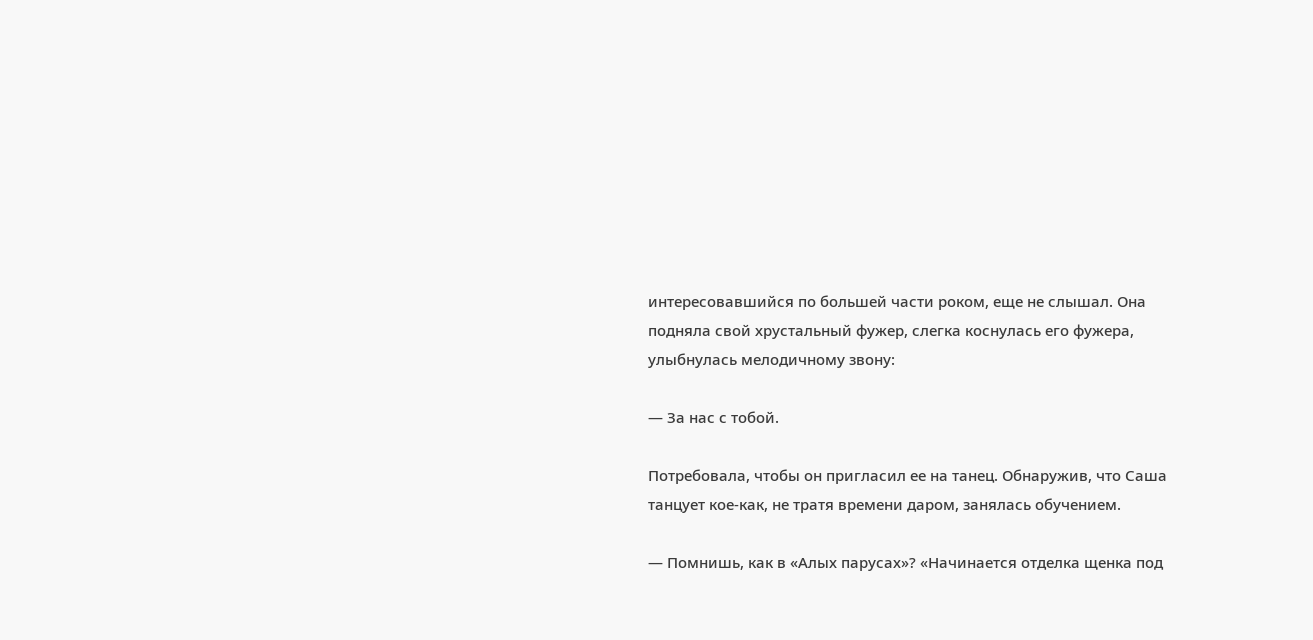интересовавшийся по большей части роком, еще не слышал. Она подняла свой хрустальный фужер, слегка коснулась его фужера, улыбнулась мелодичному звону:

— За нас с тобой.

Потребовала, чтобы он пригласил ее на танец. Обнаружив, что Саша танцует кое-как, не тратя времени даром, занялась обучением.

— Помнишь, как в «Алых парусах»? «Начинается отделка щенка под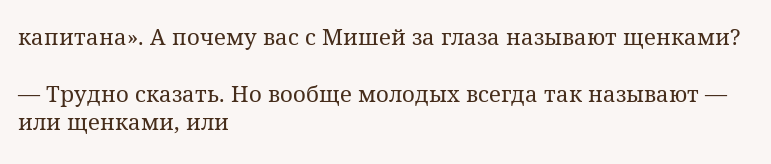капитана». А почему вас с Мишей за глаза называют щенками?

— Трудно сказать. Но вообще молодых всегда так называют — или щенками, или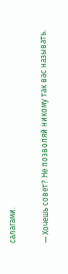салагами.

— Хочешь совет? Не позволяй никому так вас называть.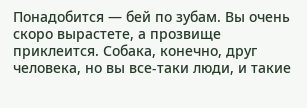Понадобится — бей по зубам. Вы очень скоро вырастете, а прозвище приклеится. Собака, конечно, друг человека, но вы все-таки люди, и такие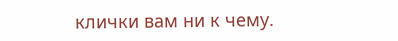клички вам ни к чему.